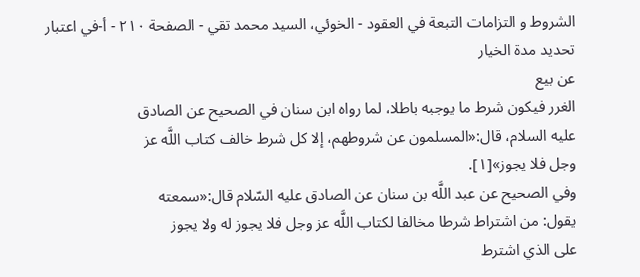الشروط و التزامات التبعة في العقود - الخوئي، السيد محمد تقي - الصفحة ٢١٠ - أ-في اعتبار تحديد مدة الخيار
عن بيع
الغرر فيكون شرط ما يوجبه باطلا، لما رواه ابن سنان في الصحيح عن الصادق
عليه السلام، قال:«المسلمون عن شروطهم، إلا كل شرط خالف كتاب اللَّه عز
وجل فلا يجوز»[١].
وفي الصحيح عن عبد اللَّه بن سنان عن الصادق عليه السّلام قال:«سمعته
يقول: من اشتراط شرطا مخالفا لكتاب اللَّه عز وجل فلا يجوز له ولا يجوز
على الذي اشترط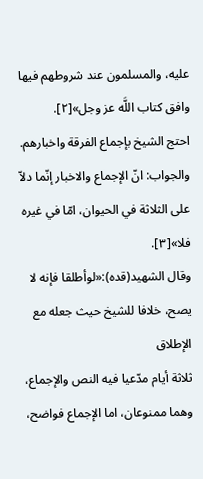عليه، والمسلمون عند شروطهم فيها وافق كتاب اللَّه عز وجل»[٢].
احتج الشيخ بإجماع الفرقة واخبارهم.
والجواب: انّ الإجماع والاخبار إنّما دلاّ على الثلاثة في الحيوان، امّا في غيره فلا»[٣].
وقال الشهيد(قده):«لوأطلقا فإنه لا يصح، خلافا للشيخ حيث جعله مع الإطلاق
ثلاثة أيام مدّعيا فيه النص والإجماع، وهما ممنوعان، اما الإجماع فواضح،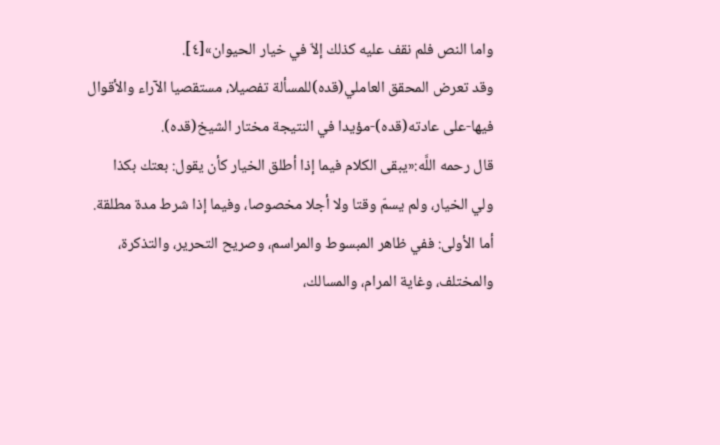واما النص فلم نقف عليه كذلك إلاّ في خيار الحيوان»[٤].
وقد تعرض المحقق العاملي(قده)للمسألة تفصيلا، مستقصيا الآراء والأقوال فيها-على عادته(قده)-مؤيدا في النتيجة مختار الشيخ(قده).
قال رحمه اللَّه:«يبقى الكلام فيما إذا أطلق الخيار كأن يقول: بعتك بكذا
ولي الخيار، ولم يسمّ وقتا ولا أجلا مخصوصا، وفيما إذا شرط مدة مطلقة.
أما الأولى: ففي ظاهر المبسوط والمراسم، وصريح التحرير، والتذكرة،
والمختلف، وغاية المرام، والمسالك،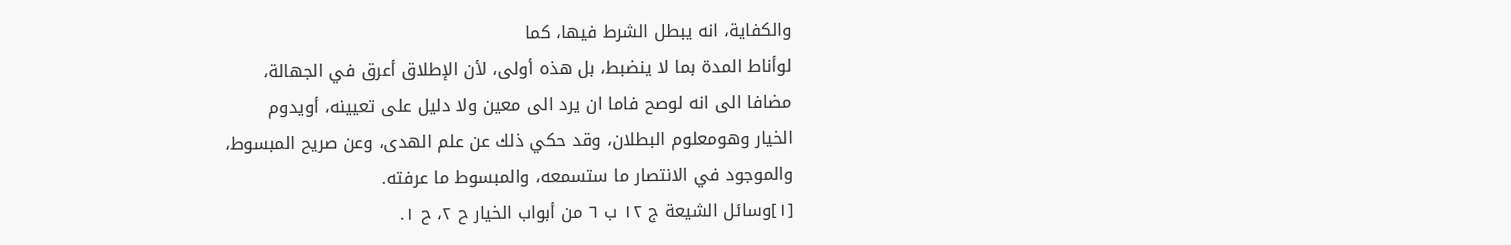والكفاية، انه يبطل الشرط فيها، كما
لوأناط المدة بما لا ينضبط، بل هذه أولى، لأن الإطلاق أعرق في الجهالة،
مضافا الى انه لوصح فاما ان يرد الى معين ولا دليل على تعيينه، أويدوم
الخيار وهومعلوم البطلان، وقد حكي ذلك عن علم الهدى، وعن صريح المبسوط،
والموجود في الانتصار ما ستسمعه، والمبسوط ما عرفته.
[١]وسائل الشيعة ج ١٢ ب ٦ من أبواب الخيار ح ٢، ح ١.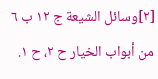[٢]وسائل الشيعة ج ١٢ ب ٦ من أبواب الخيار ح ٢، ح ١.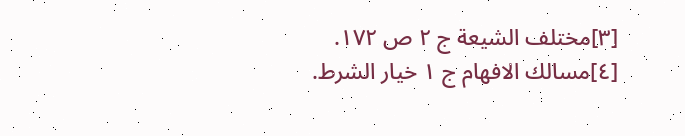[٣]مختلف الشيعة ج ٢ ص ١٧٢.
[٤]مسالك الافهام ج ١ خيار الشرط.